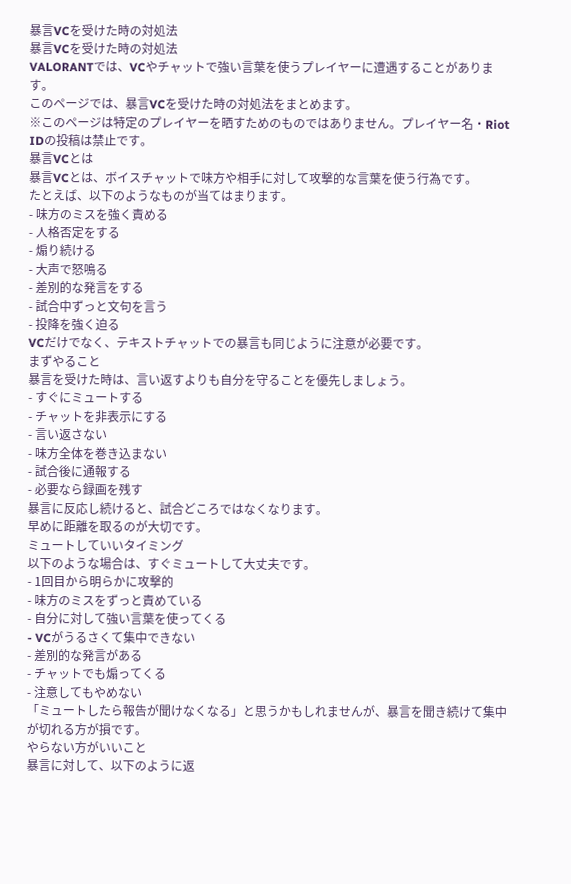暴言VCを受けた時の対処法
暴言VCを受けた時の対処法
VALORANTでは、VCやチャットで強い言葉を使うプレイヤーに遭遇することがあります。
このページでは、暴言VCを受けた時の対処法をまとめます。
※このページは特定のプレイヤーを晒すためのものではありません。プレイヤー名・Riot IDの投稿は禁止です。
暴言VCとは
暴言VCとは、ボイスチャットで味方や相手に対して攻撃的な言葉を使う行為です。
たとえば、以下のようなものが当てはまります。
- 味方のミスを強く責める
- 人格否定をする
- 煽り続ける
- 大声で怒鳴る
- 差別的な発言をする
- 試合中ずっと文句を言う
- 投降を強く迫る
VCだけでなく、テキストチャットでの暴言も同じように注意が必要です。
まずやること
暴言を受けた時は、言い返すよりも自分を守ることを優先しましょう。
- すぐにミュートする
- チャットを非表示にする
- 言い返さない
- 味方全体を巻き込まない
- 試合後に通報する
- 必要なら録画を残す
暴言に反応し続けると、試合どころではなくなります。
早めに距離を取るのが大切です。
ミュートしていいタイミング
以下のような場合は、すぐミュートして大丈夫です。
- 1回目から明らかに攻撃的
- 味方のミスをずっと責めている
- 自分に対して強い言葉を使ってくる
- VCがうるさくて集中できない
- 差別的な発言がある
- チャットでも煽ってくる
- 注意してもやめない
「ミュートしたら報告が聞けなくなる」と思うかもしれませんが、暴言を聞き続けて集中が切れる方が損です。
やらない方がいいこと
暴言に対して、以下のように返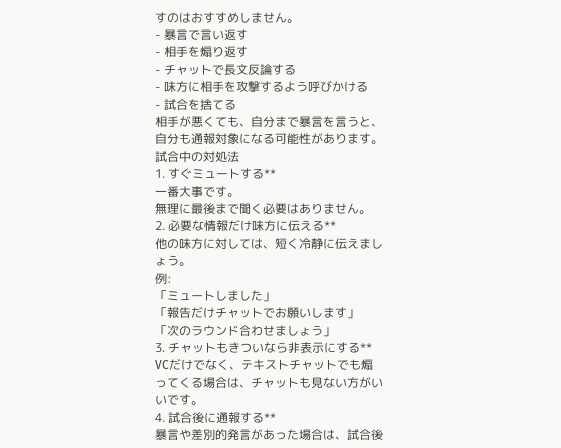すのはおすすめしません。
- 暴言で言い返す
- 相手を煽り返す
- チャットで長文反論する
- 味方に相手を攻撃するよう呼びかける
- 試合を捨てる
相手が悪くても、自分まで暴言を言うと、自分も通報対象になる可能性があります。
試合中の対処法
1. すぐミュートする**
一番大事です。
無理に最後まで聞く必要はありません。
2. 必要な情報だけ味方に伝える**
他の味方に対しては、短く冷静に伝えましょう。
例:
「ミュートしました」
「報告だけチャットでお願いします」
「次のラウンド合わせましょう」
3. チャットもきついなら非表示にする**
VCだけでなく、テキストチャットでも煽ってくる場合は、チャットも見ない方がいいです。
4. 試合後に通報する**
暴言や差別的発言があった場合は、試合後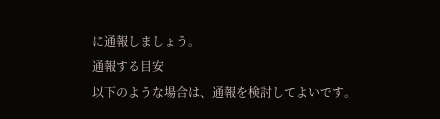に通報しましょう。
通報する目安
以下のような場合は、通報を検討してよいです。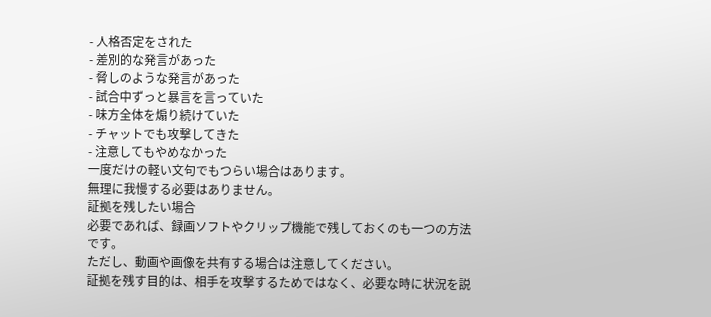- 人格否定をされた
- 差別的な発言があった
- 脅しのような発言があった
- 試合中ずっと暴言を言っていた
- 味方全体を煽り続けていた
- チャットでも攻撃してきた
- 注意してもやめなかった
一度だけの軽い文句でもつらい場合はあります。
無理に我慢する必要はありません。
証拠を残したい場合
必要であれば、録画ソフトやクリップ機能で残しておくのも一つの方法です。
ただし、動画や画像を共有する場合は注意してください。
証拠を残す目的は、相手を攻撃するためではなく、必要な時に状況を説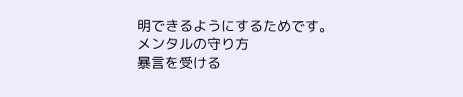明できるようにするためです。
メンタルの守り方
暴言を受ける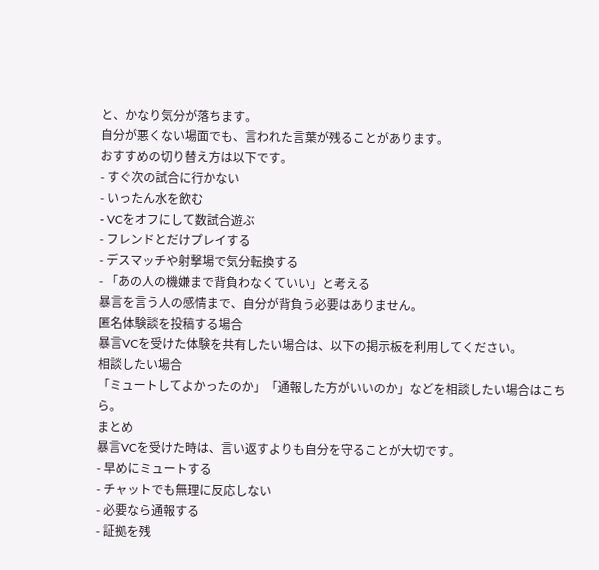と、かなり気分が落ちます。
自分が悪くない場面でも、言われた言葉が残ることがあります。
おすすめの切り替え方は以下です。
- すぐ次の試合に行かない
- いったん水を飲む
- VCをオフにして数試合遊ぶ
- フレンドとだけプレイする
- デスマッチや射撃場で気分転換する
- 「あの人の機嫌まで背負わなくていい」と考える
暴言を言う人の感情まで、自分が背負う必要はありません。
匿名体験談を投稿する場合
暴言VCを受けた体験を共有したい場合は、以下の掲示板を利用してください。
相談したい場合
「ミュートしてよかったのか」「通報した方がいいのか」などを相談したい場合はこちら。
まとめ
暴言VCを受けた時は、言い返すよりも自分を守ることが大切です。
- 早めにミュートする
- チャットでも無理に反応しない
- 必要なら通報する
- 証拠を残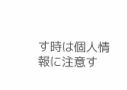す時は個人情報に注意す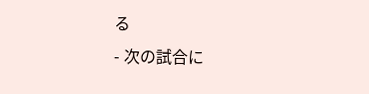る
- 次の試合に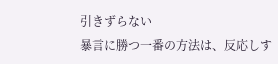引きずらない
暴言に勝つ一番の方法は、反応しす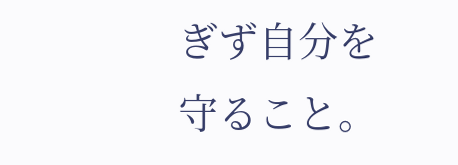ぎず自分を守ること。